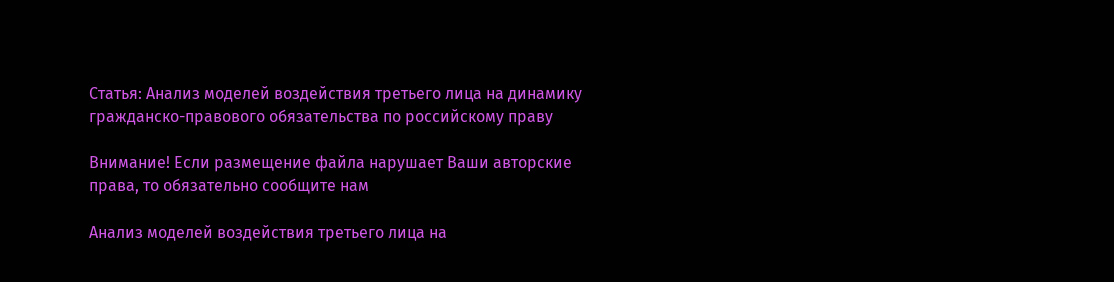Статья: Анализ моделей воздействия третьего лица на динамику гражданско-правового обязательства по российскому праву

Внимание! Если размещение файла нарушает Ваши авторские права, то обязательно сообщите нам

Анализ моделей воздействия третьего лица на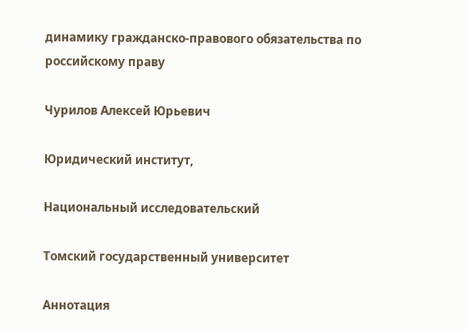динамику гражданско-правового обязательства по российскому праву

Чурилов Алексей Юрьевич

Юридический институт,

Национальный исследовательский

Томский государственный университет

Аннотация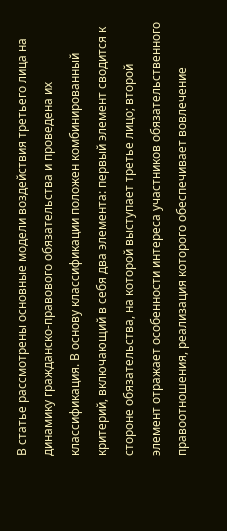В статье рассмотрены основные модели воздействия третьего лица на динамику гражданско-правового обязательства и проведена их классификация. В основу классификации положен комбинированный критерий, включающий в себя два элемента: первый элемент сводится к стороне обязательства, на которой выступает третье лицо; второй элемент отражает особенности интереса участников обязательственного правоотношения, реализация которого обеспечивает вовлечение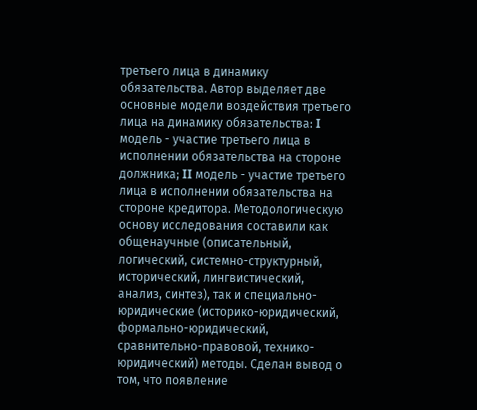третьего лица в динамику обязательства. Автор выделяет две основные модели воздействия третьего лица на динамику обязательства: I модель - участие третьего лица в исполнении обязательства на стороне должника; II модель - участие третьего лица в исполнении обязательства на стороне кредитора. Методологическую основу исследования составили как общенаучные (описательный, логический, системно-структурный, исторический, лингвистический, анализ, синтез), так и специально-юридические (историко-юридический, формально-юридический, сравнительно-правовой, технико-юридический) методы. Сделан вывод о том, что появление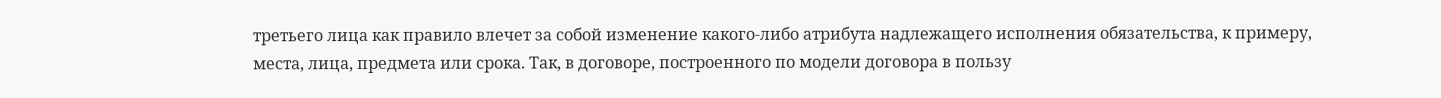третьего лица как правило влечет за собой изменение какого-либо атрибута надлежащего исполнения обязательства, к примеру, места, лица, предмета или срока. Так, в договоре, построенного по модели договора в пользу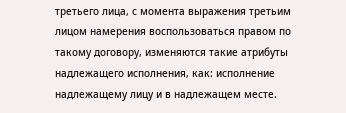третьего лица, с момента выражения третьим лицом намерения воспользоваться правом по такому договору, изменяются такие атрибуты надлежащего исполнения, как: исполнение надлежащему лицу и в надлежащем месте.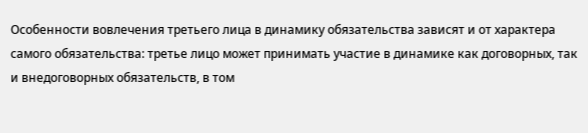Особенности вовлечения третьего лица в динамику обязательства зависят и от характера самого обязательства: третье лицо может принимать участие в динамике как договорных, так и внедоговорных обязательств, в том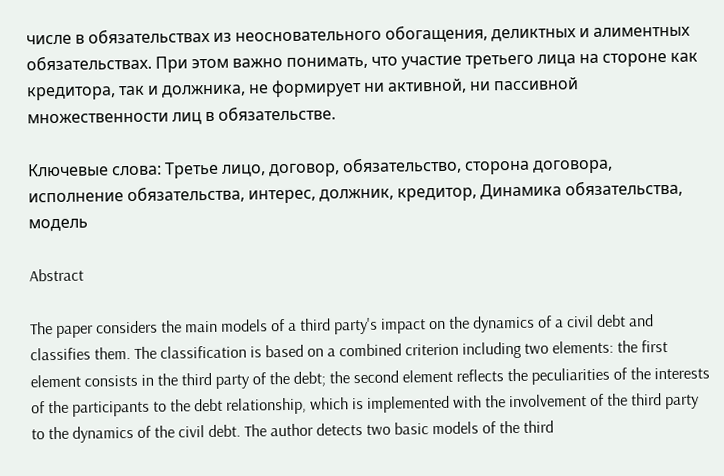числе в обязательствах из неосновательного обогащения, деликтных и алиментных обязательствах. При этом важно понимать, что участие третьего лица на стороне как кредитора, так и должника, не формирует ни активной, ни пассивной множественности лиц в обязательстве.

Ключевые слова: Третье лицо, договор, обязательство, сторона договора, исполнение обязательства, интерес, должник, кредитор, Динамика обязательства, модель

Abstract

The paper considers the main models of a third party's impact on the dynamics of a civil debt and classifies them. The classification is based on a combined criterion including two elements: the first element consists in the third party of the debt; the second element reflects the peculiarities of the interests of the participants to the debt relationship, which is implemented with the involvement of the third party to the dynamics of the civil debt. The author detects two basic models of the third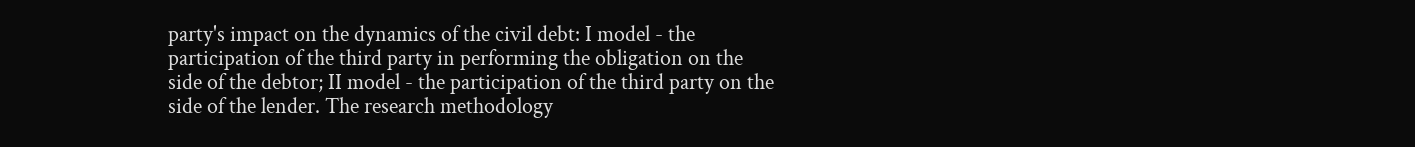party's impact on the dynamics of the civil debt: I model - the participation of the third party in performing the obligation on the side of the debtor; II model - the participation of the third party on the side of the lender. The research methodology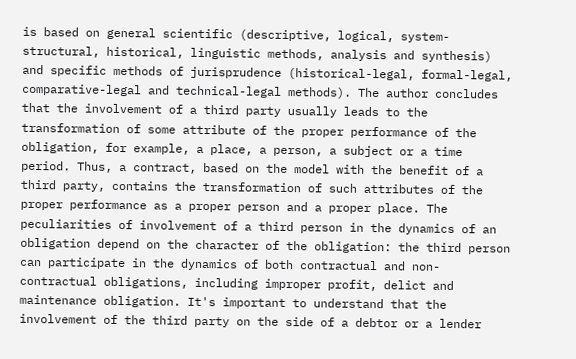is based on general scientific (descriptive, logical, system-structural, historical, linguistic methods, analysis and synthesis) and specific methods of jurisprudence (historical-legal, formal-legal, comparative-legal and technical-legal methods). The author concludes that the involvement of a third party usually leads to the transformation of some attribute of the proper performance of the obligation, for example, a place, a person, a subject or a time period. Thus, a contract, based on the model with the benefit of a third party, contains the transformation of such attributes of the proper performance as a proper person and a proper place. The peculiarities of involvement of a third person in the dynamics of an obligation depend on the character of the obligation: the third person can participate in the dynamics of both contractual and non-contractual obligations, including improper profit, delict and maintenance obligation. It's important to understand that the involvement of the third party on the side of a debtor or a lender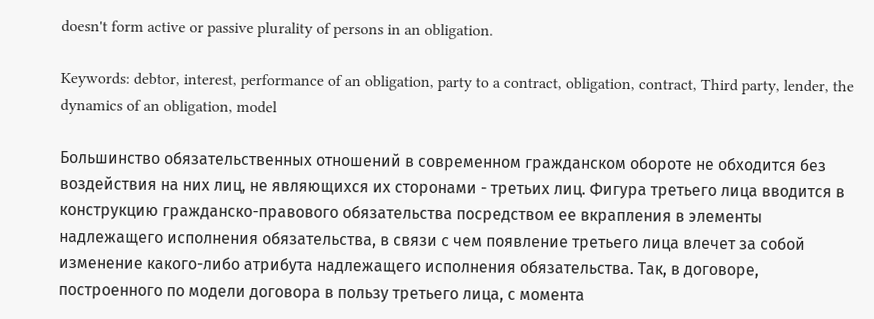doesn't form active or passive plurality of persons in an obligation.

Keywords: debtor, interest, performance of an obligation, party to a contract, obligation, contract, Third party, lender, the dynamics of an obligation, model

Большинство обязательственных отношений в современном гражданском обороте не обходится без воздействия на них лиц, не являющихся их сторонами - третьих лиц. Фигура третьего лица вводится в конструкцию гражданско-правового обязательства посредством ее вкрапления в элементы надлежащего исполнения обязательства, в связи с чем появление третьего лица влечет за собой изменение какого-либо атрибута надлежащего исполнения обязательства. Так, в договоре, построенного по модели договора в пользу третьего лица, с момента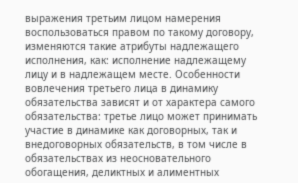выражения третьим лицом намерения воспользоваться правом по такому договору, изменяются такие атрибуты надлежащего исполнения, как: исполнение надлежащему лицу и в надлежащем месте. Особенности вовлечения третьего лица в динамику обязательства зависят и от характера самого обязательства: третье лицо может принимать участие в динамике как договорных, так и внедоговорных обязательств, в том числе в обязательствах из неосновательного обогащения, деликтных и алиментных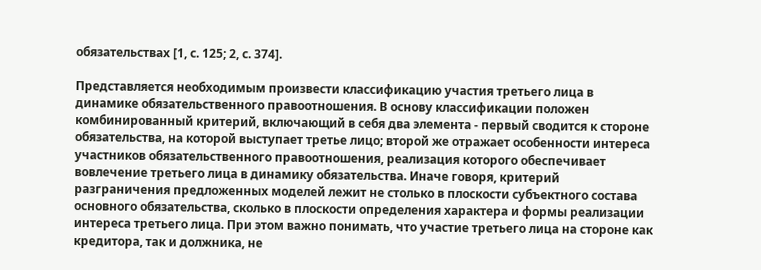обязательствах [1, с. 125; 2, с. 374].

Представляется необходимым произвести классификацию участия третьего лица в динамике обязательственного правоотношения. В основу классификации положен комбинированный критерий, включающий в себя два элемента - первый сводится к стороне обязательства, на которой выступает третье лицо; второй же отражает особенности интереса участников обязательственного правоотношения, реализация которого обеспечивает вовлечение третьего лица в динамику обязательства. Иначе говоря, критерий разграничения предложенных моделей лежит не столько в плоскости субъектного состава основного обязательства, сколько в плоскости определения характера и формы реализации интереса третьего лица. При этом важно понимать, что участие третьего лица на стороне как кредитора, так и должника, не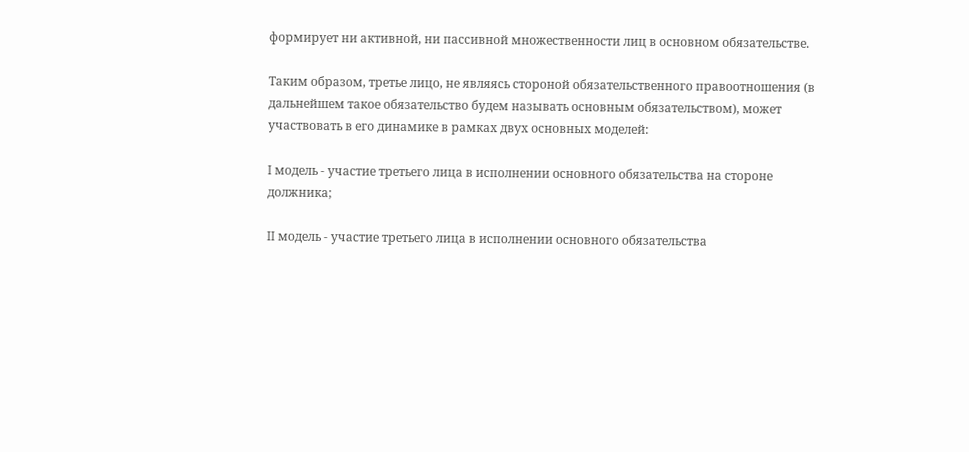формирует ни активной, ни пассивной множественности лиц в основном обязательстве.

Таким образом, третье лицо, не являясь стороной обязательственного правоотношения (в дальнейшем такое обязательство будем называть основным обязательством), может участвовать в его динамике в рамках двух основных моделей:

I модель - участие третьего лица в исполнении основного обязательства на стороне должника;

II модель - участие третьего лица в исполнении основного обязательства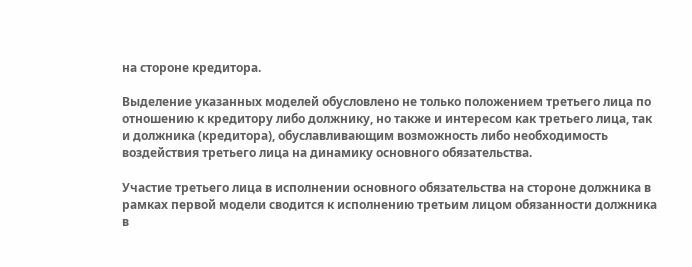на стороне кредитора.

Выделение указанных моделей обусловлено не только положением третьего лица по отношению к кредитору либо должнику, но также и интересом как третьего лица, так и должника (кредитора), обуславливающим возможность либо необходимость воздействия третьего лица на динамику основного обязательства.

Участие третьего лица в исполнении основного обязательства на стороне должника в рамках первой модели сводится к исполнению третьим лицом обязанности должника в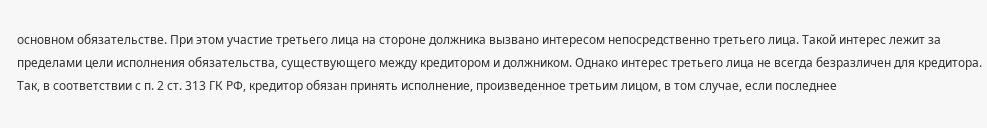основном обязательстве. При этом участие третьего лица на стороне должника вызвано интересом непосредственно третьего лица. Такой интерес лежит за пределами цели исполнения обязательства, существующего между кредитором и должником. Однако интерес третьего лица не всегда безразличен для кредитора. Так, в соответствии с п. 2 ст. 313 ГК РФ, кредитор обязан принять исполнение, произведенное третьим лицом, в том случае, если последнее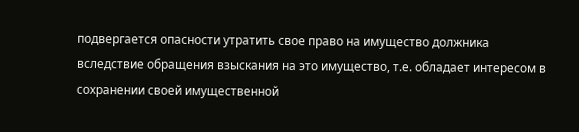подвергается опасности утратить свое право на имущество должника вследствие обращения взыскания на это имущество, т.е. обладает интересом в сохранении своей имущественной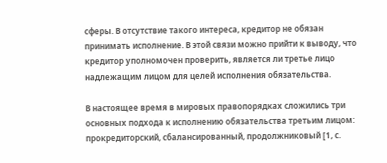сферы. В отсутствие такого интереса, кредитор не обязан принимать исполнение. В этой связи можно прийти к выводу, что кредитор уполномочен проверить, является ли третье лицо надлежащим лицом для целей исполнения обязательства.

В настоящее время в мировых правопорядках сложились три основных подхода к исполнению обязательства третьим лицом: прокредиторский, сбалансированный, продолжниковый [1, с.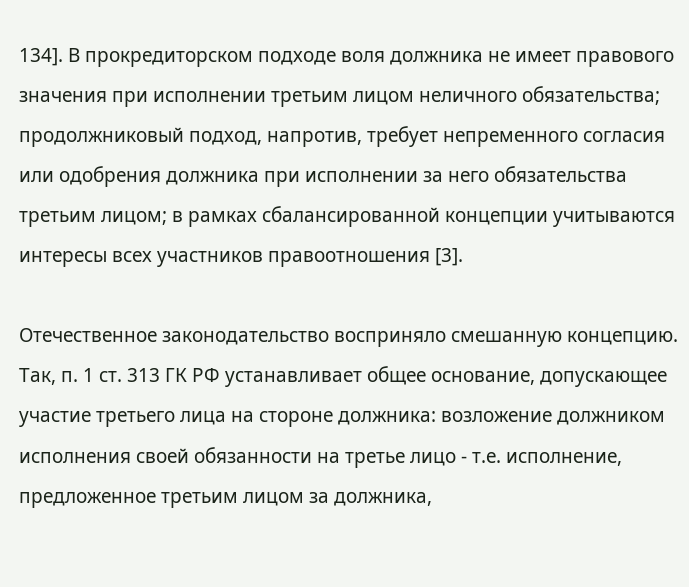134]. В прокредиторском подходе воля должника не имеет правового значения при исполнении третьим лицом неличного обязательства; продолжниковый подход, напротив, требует непременного согласия или одобрения должника при исполнении за него обязательства третьим лицом; в рамках сбалансированной концепции учитываются интересы всех участников правоотношения [3].

Отечественное законодательство восприняло смешанную концепцию. Так, п. 1 ст. 313 ГК РФ устанавливает общее основание, допускающее участие третьего лица на стороне должника: возложение должником исполнения своей обязанности на третье лицо - т.е. исполнение, предложенное третьим лицом за должника,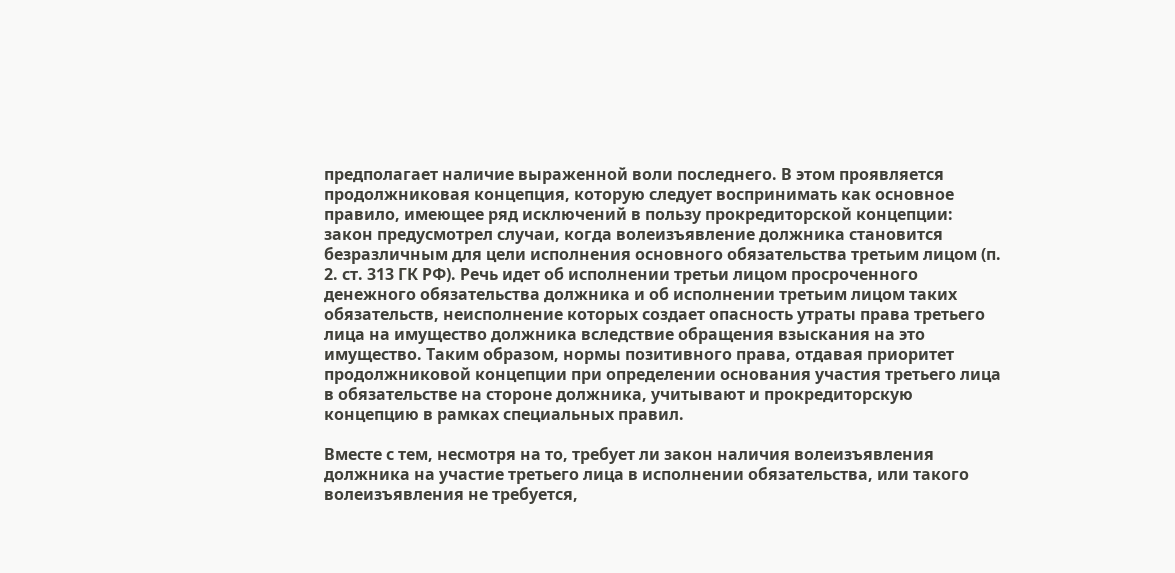предполагает наличие выраженной воли последнего. В этом проявляется продолжниковая концепция, которую следует воспринимать как основное правило, имеющее ряд исключений в пользу прокредиторской концепции: закон предусмотрел случаи, когда волеизъявление должника становится безразличным для цели исполнения основного обязательства третьим лицом (п. 2. ст. 313 ГК РФ). Речь идет об исполнении третьи лицом просроченного денежного обязательства должника и об исполнении третьим лицом таких обязательств, неисполнение которых создает опасность утраты права третьего лица на имущество должника вследствие обращения взыскания на это имущество. Таким образом, нормы позитивного права, отдавая приоритет продолжниковой концепции при определении основания участия третьего лица в обязательстве на стороне должника, учитывают и прокредиторскую концепцию в рамках специальных правил.

Вместе с тем, несмотря на то, требует ли закон наличия волеизъявления должника на участие третьего лица в исполнении обязательства, или такого волеизъявления не требуется,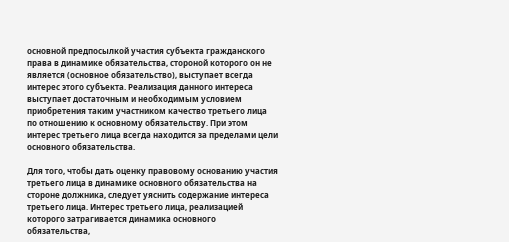основной предпосылкой участия субъекта гражданского права в динамике обязательства, стороной которого он не является (основное обязательство), выступает всегда интерес этого субъекта. Реализация данного интереса выступает достаточным и необходимым условием приобретения таким участником качество третьего лица по отношению к основному обязательству. При этом интерес третьего лица всегда находится за пределами цели основного обязательства.

Для того, чтобы дать оценку правовому основанию участия третьего лица в динамике основного обязательства на стороне должника, следует уяснить содержание интереса третьего лица. Интерес третьего лица, реализацией которого затрагивается динамика основного обязательства,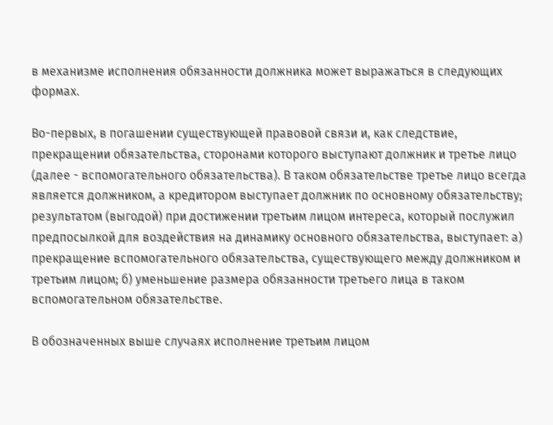в механизме исполнения обязанности должника может выражаться в следующих формах.

Во-первых, в погашении существующей правовой связи и, как следствие, прекращении обязательства, сторонами которого выступают должник и третье лицо (далее - вспомогательного обязательства). В таком обязательстве третье лицо всегда является должником, а кредитором выступает должник по основному обязательству; результатом (выгодой) при достижении третьим лицом интереса, который послужил предпосылкой для воздействия на динамику основного обязательства, выступает: а) прекращение вспомогательного обязательства, существующего между должником и третьим лицом; б) уменьшение размера обязанности третьего лица в таком вспомогательном обязательстве.

В обозначенных выше случаях исполнение третьим лицом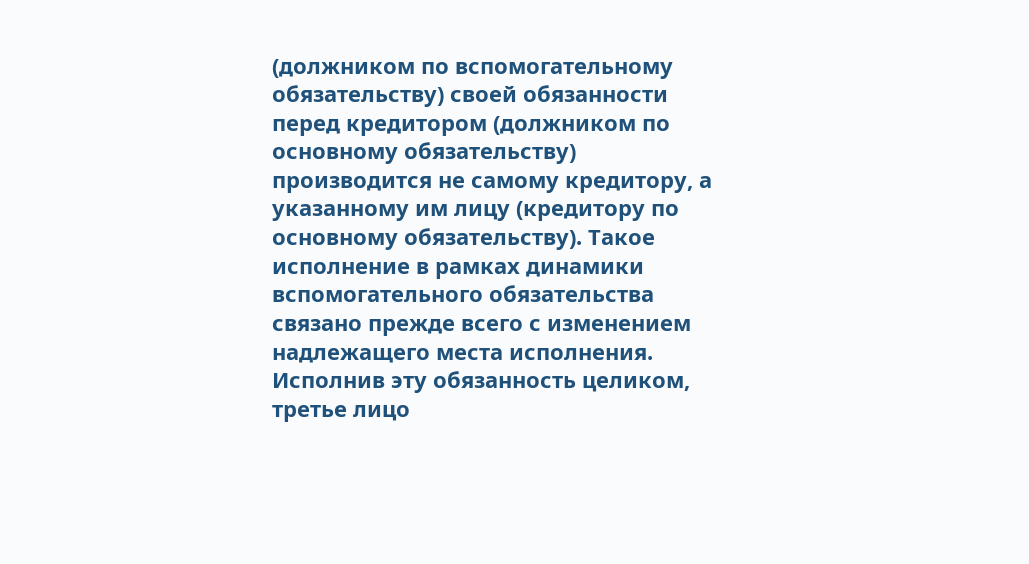(должником по вспомогательному обязательству) своей обязанности перед кредитором (должником по основному обязательству) производится не самому кредитору, а указанному им лицу (кредитору по основному обязательству). Такое исполнение в рамках динамики вспомогательного обязательства связано прежде всего с изменением надлежащего места исполнения. Исполнив эту обязанность целиком, третье лицо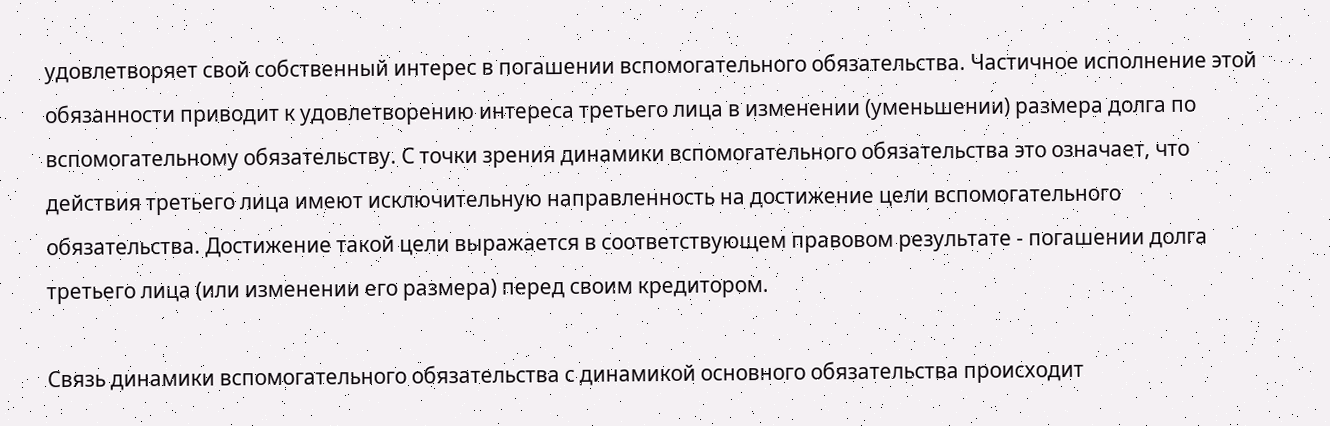удовлетворяет свой собственный интерес в погашении вспомогательного обязательства. Частичное исполнение этой обязанности приводит к удовлетворению интереса третьего лица в изменении (уменьшении) размера долга по вспомогательному обязательству. С точки зрения динамики вспомогательного обязательства это означает, что действия третьего лица имеют исключительную направленность на достижение цели вспомогательного обязательства. Достижение такой цели выражается в соответствующем правовом результате - погашении долга третьего лица (или изменении его размера) перед своим кредитором.

Связь динамики вспомогательного обязательства с динамикой основного обязательства происходит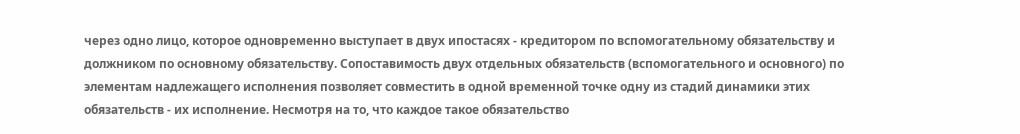через одно лицо, которое одновременно выступает в двух ипостасях - кредитором по вспомогательному обязательству и должником по основному обязательству. Сопоставимость двух отдельных обязательств (вспомогательного и основного) по элементам надлежащего исполнения позволяет совместить в одной временной точке одну из стадий динамики этих обязательств - их исполнение. Несмотря на то, что каждое такое обязательство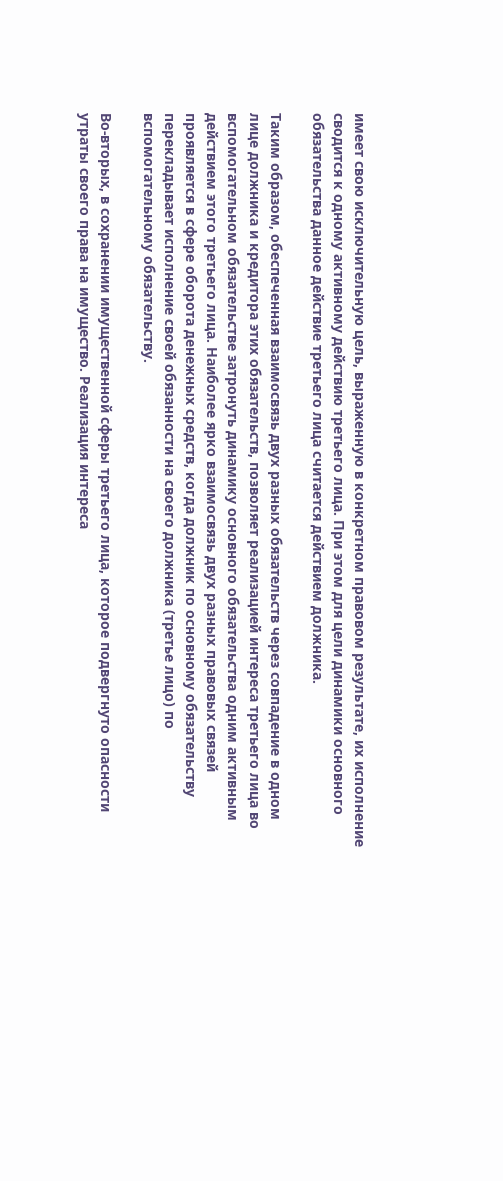имеет свою исключительную цель, выраженную в конкретном правовом результате, их исполнение сводится к одному активному действию третьего лица. При этом для цели динамики основного обязательства данное действие третьего лица считается действием должника.

Таким образом, обеспеченная взаимосвязь двух разных обязательств через совпадение в одном лице должника и кредитора этих обязательств, позволяет реализацией интереса третьего лица во вспомогательном обязательстве затронуть динамику основного обязательства одним активным действием этого третьего лица. Наиболее ярко взаимосвязь двух разных правовых связей проявляется в сфере оборота денежных средств, когда должник по основному обязательству перекладывает исполнение своей обязанности на своего должника (третье лицо) по вспомогательному обязательству.

Во-вторых, в сохранении имущественной сферы третьего лица, которое подвергнуто опасности утраты своего права на имущество. Реализация интереса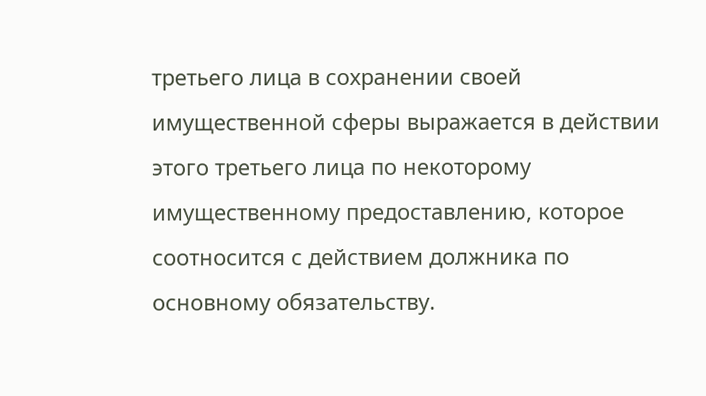третьего лица в сохранении своей имущественной сферы выражается в действии этого третьего лица по некоторому имущественному предоставлению, которое соотносится с действием должника по основному обязательству.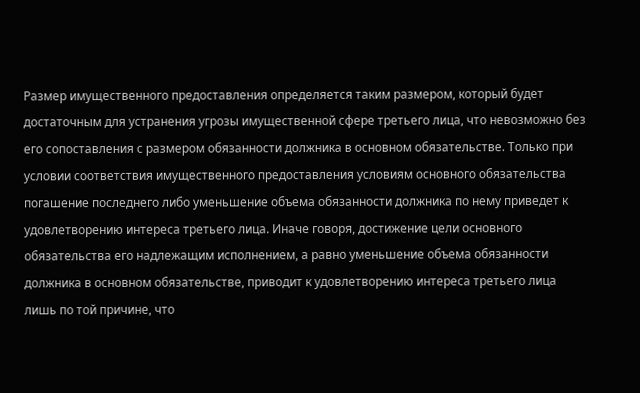Размер имущественного предоставления определяется таким размером, который будет достаточным для устранения угрозы имущественной сфере третьего лица, что невозможно без его сопоставления с размером обязанности должника в основном обязательстве. Только при условии соответствия имущественного предоставления условиям основного обязательства погашение последнего либо уменьшение объема обязанности должника по нему приведет к удовлетворению интереса третьего лица. Иначе говоря, достижение цели основного обязательства его надлежащим исполнением, а равно уменьшение объема обязанности должника в основном обязательстве, приводит к удовлетворению интереса третьего лица лишь по той причине, что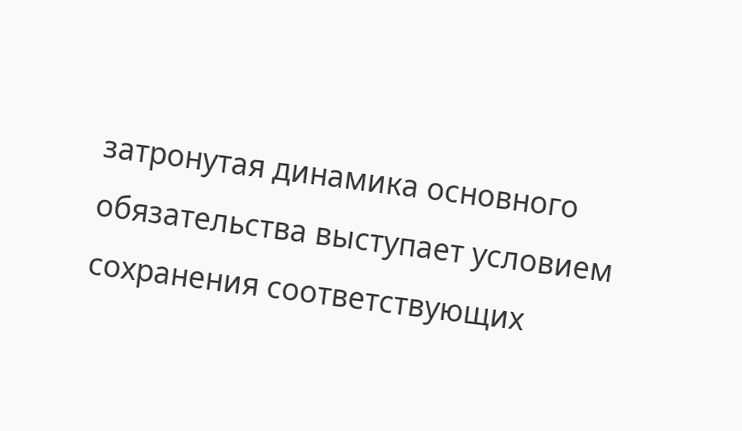затронутая динамика основного обязательства выступает условием сохранения соответствующих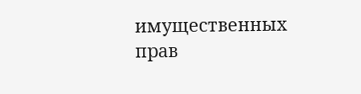имущественных прав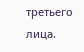третьего лица.